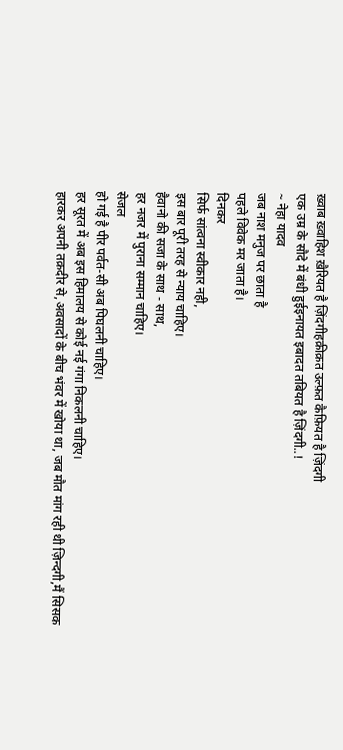ख़्वाब ख़्वाहिश ख़ैरियत है ज़िंदगीहक़ीक़त उल्फ़त कैफ़ियत है ज़िंदगी
एक उम्र के सौदे में बंधी हुईइनायत इबादत तबियत है ज़िंदगी..!
~ नेहा यादव
जब नाश मनुज पर छाता है
पहले विवेक मर जाता है।
दिनकर
सिर्फ सांत्वना स्वीकार नही,
इस बार पूरी तरह से न्याय चाहिए।
हैवानो की सजा के साथ - साथ,
हर नजर में पुराना सम्मान चाहिए।
सेजल
हो गई है पीर पर्वत-सी अब पिघलनी चाहिए।
हर सूरत में अब इस हिमालय से कोई नई गंगा निकलनी चाहिए।
हारकर अपनी तक़दीर से,अवसादों के बीच भंवर में खोया था, जब मौत मांग रही थी ज़िन्दगी,मैं सिसक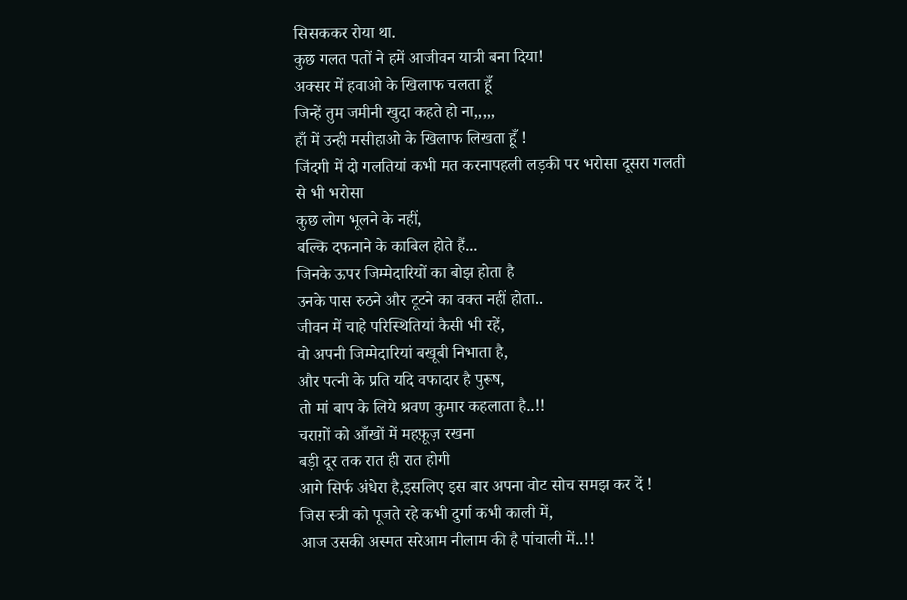सिसककर रोया था.
कुछ गलत पतों ने हमें आजीवन यात्री बना दिया!
अक्सर में हवाओ के खिलाफ चलता हूँ
जिन्हें तुम जमीनी खुदा कहते हो ना,,,,,
हाँ में उन्ही मसीहाओ के खिलाफ लिखता हूँ !
जिंदगी में दो गलतियां कभी मत करनापहली लड़की पर भरोसा दूसरा गलती से भी भरोसा
कुछ लोग भूलने के नहीं,
बल्कि दफनाने के काबिल होते हैं...
जिनके ऊपर जिम्मेदारियों का बोझ होता है
उनके पास रुठने और टूटने का वक्त नहीं होता..
जीवन में चाहे परिस्थितियां कैसी भी रहें,
वो अपनी जिम्मेदारियां बखूबी निभाता है,
और पत्नी के प्रति यदि वफादार है पुरूष,
तो मां बाप के लिये श्रवण कुमार कहलाता है..!!
चराग़ों को आँखों में महफ़ूज़ रखना
बड़ी दूर तक रात ही रात होगी
आगे सिर्फ अंधेरा है,इसलिए इस बार अपना वोट सोच समझ कर दें !
जिस स्त्री को पूजते रहे कभी दुर्गा कभी काली में,
आज उसकी अस्मत सरेआम नीलाम की है पांचाली में..!!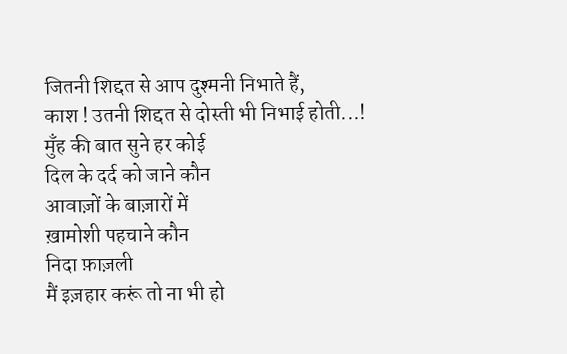जितनी शिद्दत से आप दुश्मनी निभाते हैं,
काश ! उतनी शिद्दत से दोस्ती भी निभाई होती...!
मुँह की बात सुने हर कोई
दिल के दर्द को जाने कौन
आवाज़ों के बाज़ारों में
ख़ामोशी पहचाने कौन
निदा फ़ाज़ली
मैं इज़हार करूं तो ना भी हो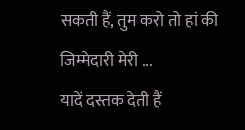सकती हैं, तुम करो तो हां की जिम्मेदारी मेरी ...
यादें दस्तक देती हैं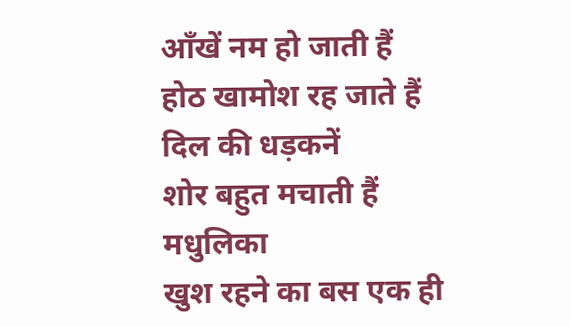आँखें नम हो जाती हैं
होठ खामोश रह जाते हैं
दिल की धड़कनें
शोर बहुत मचाती हैं
मधुलिका
खुश रहने का बस एक ही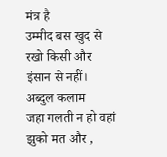मंत्र है
उम्मीद बस खुद से रखो किसी और इंसान से नहीं।
अब्दुल कलाम
जहा गलती न हो वहां झुको मत और ,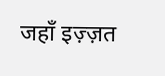जहाँ इज़्ज़त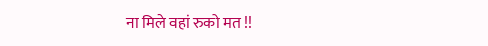ना मिले वहां रुको मत !!